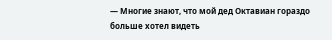— Многие знают, что мой дед Октавиан гораздо больше хотел видеть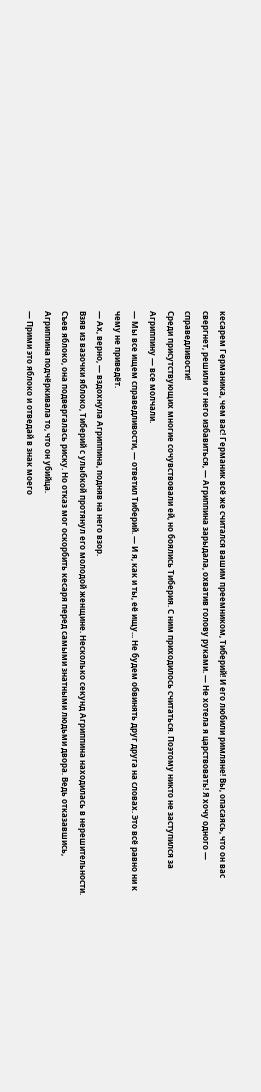кесарем Германика, чем вас! Германик всё же считался вашим преемником, Тиберий! И его любили римляне! Вы, опасаясь, что он вас свергнет, решили от него избавиться, — Агриппина зарыдала, охватив голову руками. — Не хотела я царствовать! Я хочу одного — справедливости!
Среди присутствующих многие сочувствовали ей, но боялись Тиберия. С ним приходилось считаться. Поэтому никто не заступился за Агриппину — все молчали.
— Мы все ищем справедливости, — ответил Тиберий. — И я, как и ты, её ищу... Не будем обвинять друг друга на словах. Это всё равно ни к чему не приведёт.
— Ах, верно, — вздохнула Агриппина, подняв на него взор.
Взяв из вазочки яблоко, Тиберий с улыбкой протянул его молодой женщине. Несколько секунд Агриппина находилась в нерешительности. Съев яблоко, она подвергалась риску. Но отказ мог оскорбить кесаря перед самыми знатными людьми двора. Ведь отказавшись, Агриппина подчёркивала то, что он убийца.
— Прими это яблоко и отведай в знак моего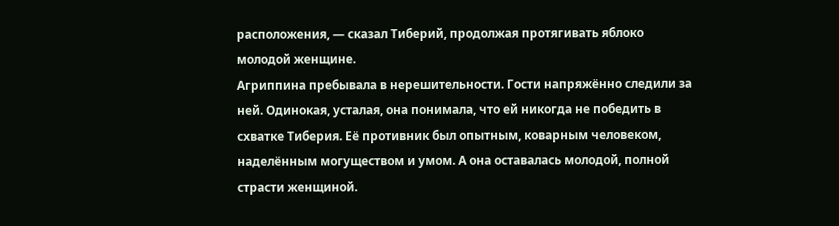расположения, — сказал Тиберий, продолжая протягивать яблоко молодой женщине.
Агриппина пребывала в нерешительности. Гости напряжённо следили за ней. Одинокая, усталая, она понимала, что ей никогда не победить в схватке Тиберия. Её противник был опытным, коварным человеком, наделённым могуществом и умом. А она оставалась молодой, полной страсти женщиной.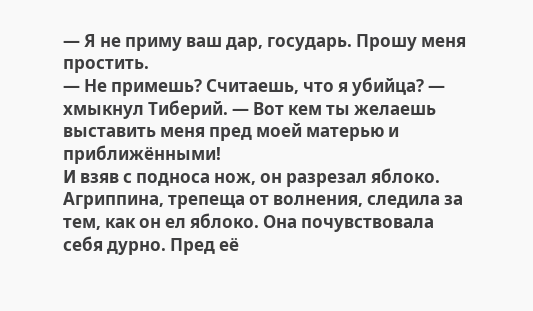— Я не приму ваш дар, государь. Прошу меня простить.
— Не примешь? Считаешь, что я убийца? — хмыкнул Тиберий. — Вот кем ты желаешь выставить меня пред моей матерью и приближёнными!
И взяв с подноса нож, он разрезал яблоко. Агриппина, трепеща от волнения, следила за тем, как он ел яблоко. Она почувствовала себя дурно. Пред её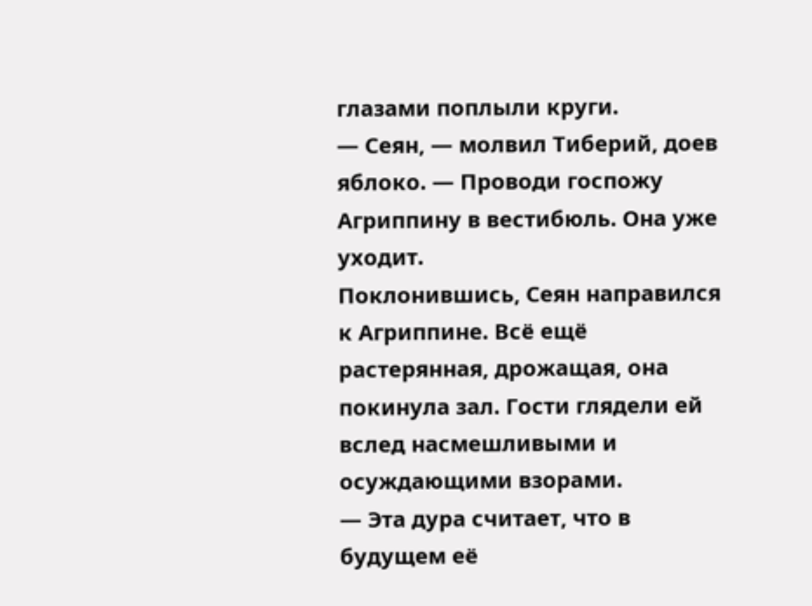глазами поплыли круги.
— Сеян, — молвил Тиберий, доев яблоко. — Проводи госпожу Агриппину в вестибюль. Она уже уходит.
Поклонившись, Сеян направился к Агриппине. Всё ещё растерянная, дрожащая, она покинула зал. Гости глядели ей вслед насмешливыми и осуждающими взорами.
— Эта дура считает, что в будущем её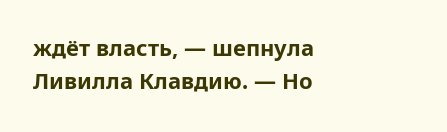ждёт власть, — шепнула Ливилла Клавдию. — Но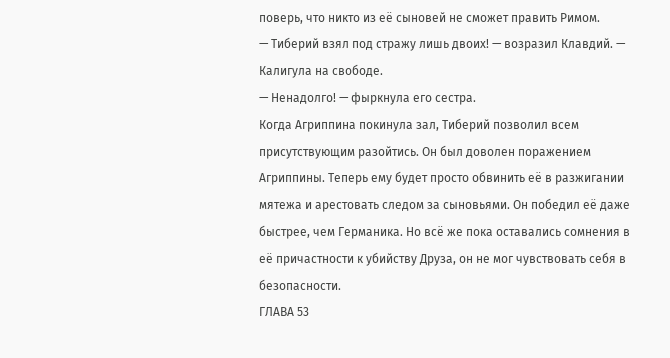поверь, что никто из её сыновей не сможет править Римом.
— Тиберий взял под стражу лишь двоих! — возразил Клавдий. — Калигула на свободе.
— Ненадолго! — фыркнула его сестра.
Когда Агриппина покинула зал, Тиберий позволил всем присутствующим разойтись. Он был доволен поражением Агриппины. Теперь ему будет просто обвинить её в разжигании мятежа и арестовать следом за сыновьями. Он победил её даже быстрее, чем Германика. Но всё же пока оставались сомнения в её причастности к убийству Друза, он не мог чувствовать себя в безопасности.
ГЛАВА 53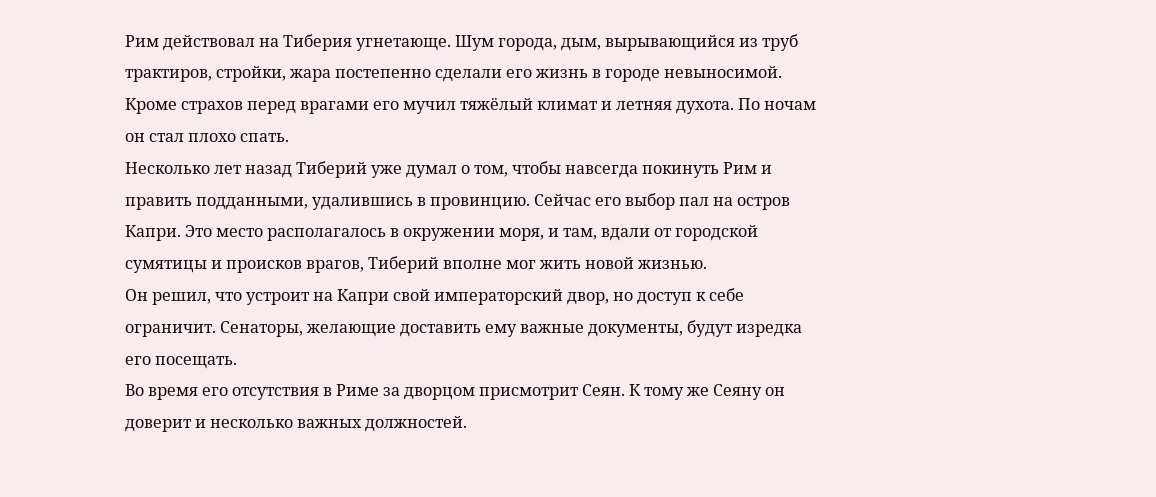Рим действовал на Тиберия угнетающе. Шум города, дым, вырывающийся из труб трактиров, стройки, жара постепенно сделали его жизнь в городе невыносимой. Кроме страхов перед врагами его мучил тяжёлый климат и летняя духота. По ночам он стал плохо спать.
Несколько лет назад Тиберий уже думал о том, чтобы навсегда покинуть Рим и править подданными, удалившись в провинцию. Сейчас его выбор пал на остров Капри. Это место располагалось в окружении моря, и там, вдали от городской сумятицы и происков врагов, Тиберий вполне мог жить новой жизнью.
Он решил, что устроит на Капри свой императорский двор, но доступ к себе ограничит. Сенаторы, желающие доставить ему важные документы, будут изредка его посещать.
Во время его отсутствия в Риме за дворцом присмотрит Сеян. К тому же Сеяну он доверит и несколько важных должностей.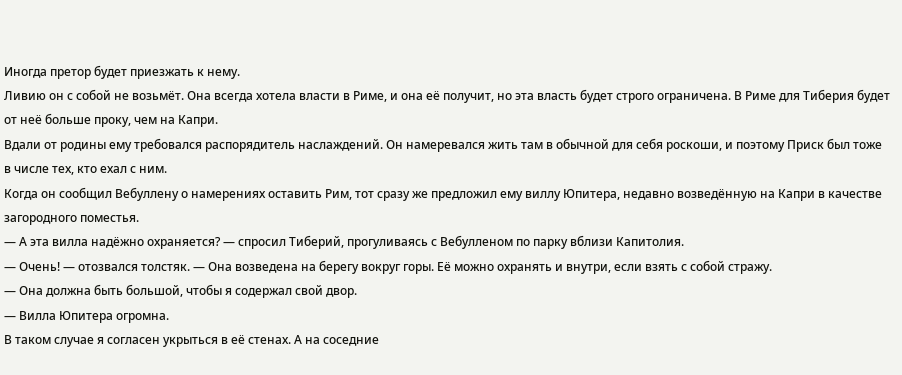Иногда претор будет приезжать к нему.
Ливию он с собой не возьмёт. Она всегда хотела власти в Риме, и она её получит, но эта власть будет строго ограничена. В Риме для Тиберия будет от неё больше проку, чем на Капри.
Вдали от родины ему требовался распорядитель наслаждений. Он намеревался жить там в обычной для себя роскоши, и поэтому Приск был тоже в числе тех, кто ехал с ним.
Когда он сообщил Вебуллену о намерениях оставить Рим, тот сразу же предложил ему виллу Юпитера, недавно возведённую на Капри в качестве загородного поместья.
— А эта вилла надёжно охраняется? — спросил Тиберий, прогуливаясь с Вебулленом по парку вблизи Капитолия.
— Очень! — отозвался толстяк. — Она возведена на берегу вокруг горы. Её можно охранять и внутри, если взять с собой стражу.
— Она должна быть большой, чтобы я содержал свой двор.
— Вилла Юпитера огромна.
В таком случае я согласен укрыться в её стенах. А на соседние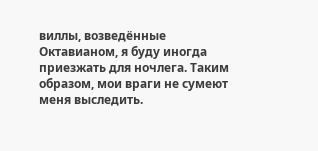виллы, возведённые Октавианом, я буду иногда приезжать для ночлега. Таким образом, мои враги не сумеют меня выследить.